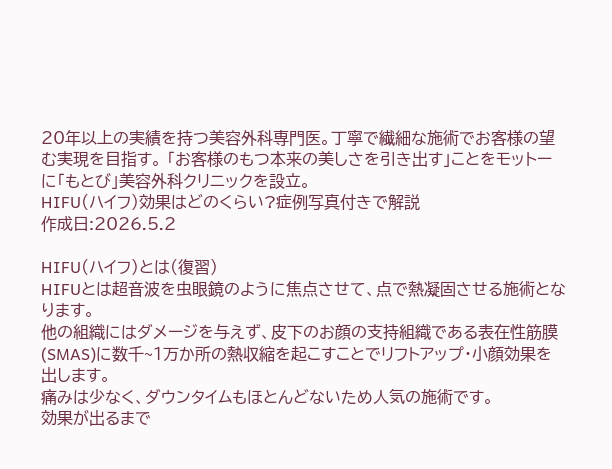20年以上の実績を持つ美容外科専門医。丁寧で繊細な施術でお客様の望む実現を目指す。 「お客様のもつ本来の美しさを引き出す」ことをモットーに「もとび」美容外科クリニックを設立。
HIFU(ハイフ)効果はどのくらい?症例写真付きで解説
作成日:2026.5.2

HIFU(ハイフ)とは(復習)
HIFUとは超音波を虫眼鏡のように焦点させて、点で熱凝固させる施術となります。
他の組織にはダメージを与えず、皮下のお顔の支持組織である表在性筋膜(SMAS)に数千~1万か所の熱収縮を起こすことでリフトアップ・小顔効果を出します。
痛みは少なく、ダウンタイムもほとんどないため人気の施術です。
効果が出るまで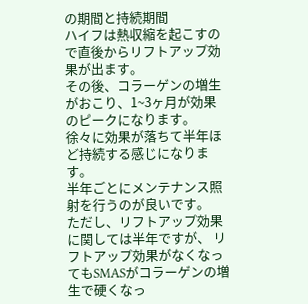の期間と持続期間
ハイフは熱収縮を起こすので直後からリフトアップ効果が出ます。
その後、コラーゲンの増生がおこり、1~3ヶ月が効果のピークになります。
徐々に効果が落ちて半年ほど持続する感じになります。
半年ごとにメンテナンス照射を行うのが良いです。
ただし、リフトアップ効果に関しては半年ですが、 リフトアップ効果がなくなってもSMASがコラーゲンの増生で硬くなっ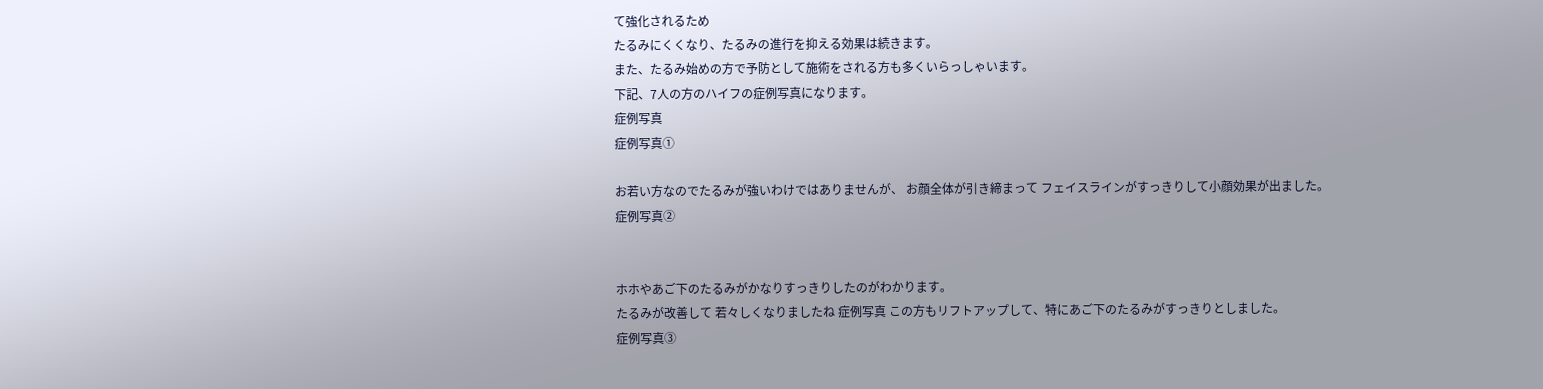て強化されるため
たるみにくくなり、たるみの進行を抑える効果は続きます。
また、たるみ始めの方で予防として施術をされる方も多くいらっしゃいます。
下記、7人の方のハイフの症例写真になります。
症例写真
症例写真①

お若い方なのでたるみが強いわけではありませんが、 お顔全体が引き締まって フェイスラインがすっきりして小顔効果が出ました。
症例写真②


ホホやあご下のたるみがかなりすっきりしたのがわかります。
たるみが改善して 若々しくなりましたね 症例写真 この方もリフトアップして、特にあご下のたるみがすっきりとしました。
症例写真③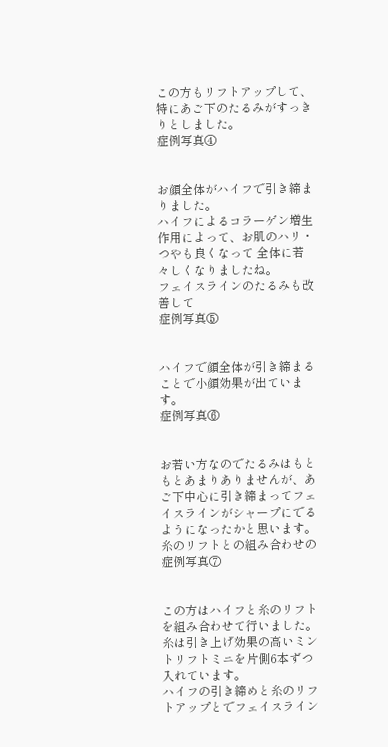この方もリフトアップして、特にあご下のたるみがすっきりとしました。
症例写真④


お顔全体がハイフで引き締まりました。
ハイフによるコラーゲン増生作用によって、お肌のハリ・つやも良くなって 全体に若々しくなりましたね。
フェイスラインのたるみも改善して
症例写真⑤


ハイフで顔全体が引き締まることで小顔効果が出ています。
症例写真⑥


お若い方なのでたるみはもともとあまりありませんが、あご下中心に引き締まってフェイスラインがシャープにでるようになったかと思います。
糸のリフトとの組み合わせの症例写真⑦


この方はハイフと糸のリフトを組み合わせて行いました。
糸は引き上げ効果の高いミントリフトミニを片側6本ずつ入れています。
ハイフの引き締めと糸のリフトアップとでフェイスライン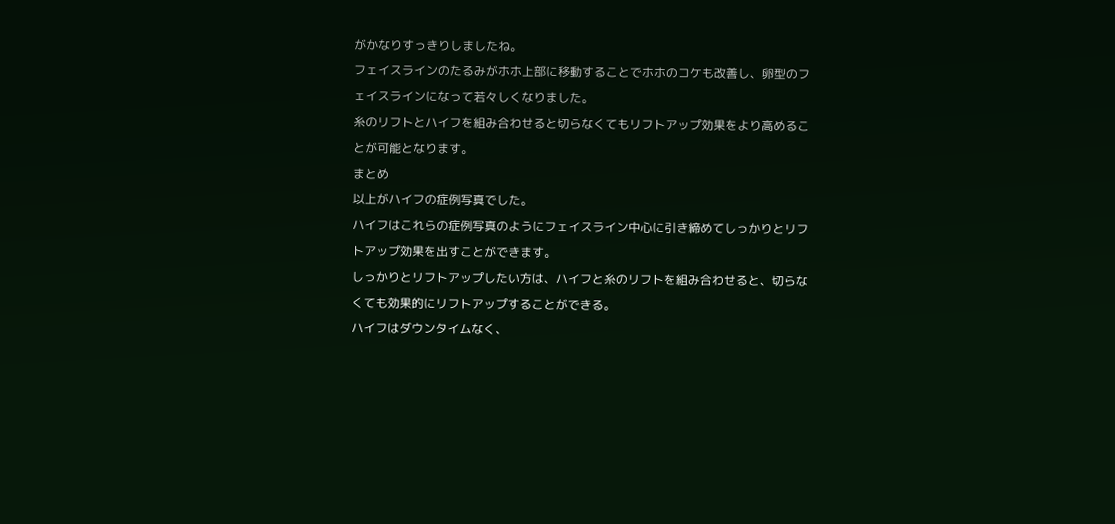がかなりすっきりしましたね。
フェイスラインのたるみがホホ上部に移動することでホホのコケも改善し、卵型のフェイスラインになって若々しくなりました。
糸のリフトとハイフを組み合わせると切らなくてもリフトアップ効果をより高めることが可能となります。
まとめ
以上がハイフの症例写真でした。
ハイフはこれらの症例写真のようにフェイスライン中心に引き締めてしっかりとリフトアップ効果を出すことができます。
しっかりとリフトアップしたい方は、ハイフと糸のリフトを組み合わせると、切らなくても効果的にリフトアップすることができる。
ハイフはダウンタイムなく、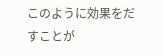このように効果をだすことが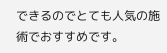できるのでとても人気の施術でおすすめです。